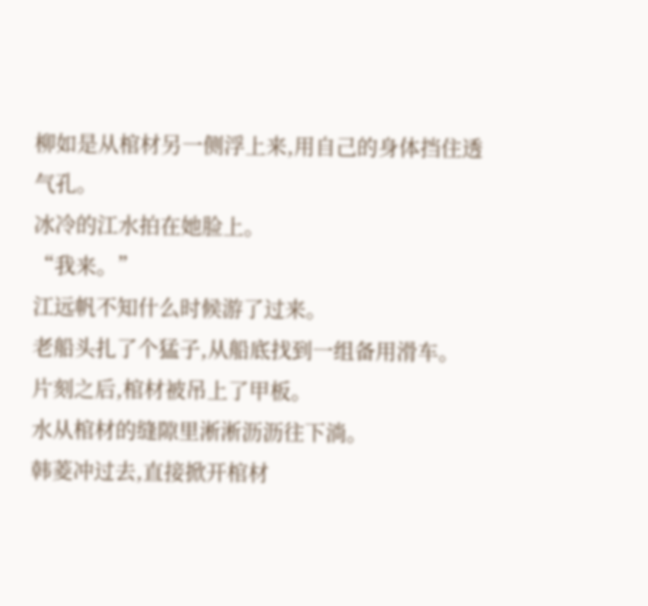柳如是从棺材另一侧浮上来,用自己的身体挡住透气孔。
冰冷的江水拍在她脸上。
“我来。”
江远帆不知什么时候游了过来。
老船头扎了个猛子,从船底找到一组备用滑车。
片刻之后,棺材被吊上了甲板。
水从棺材的缝隙里淅淅沥沥往下淌。
韩菱冲过去,直接掀开棺材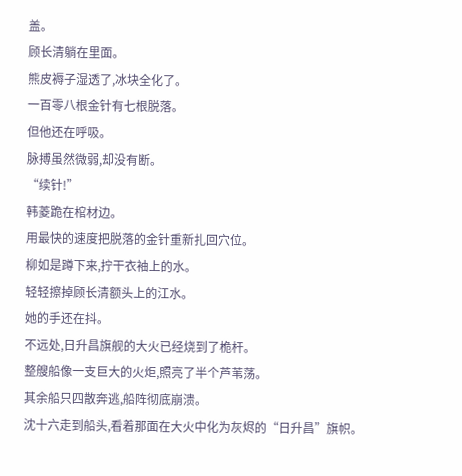盖。
顾长清躺在里面。
熊皮褥子湿透了,冰块全化了。
一百零八根金针有七根脱落。
但他还在呼吸。
脉搏虽然微弱,却没有断。
“续针!”
韩菱跪在棺材边。
用最快的速度把脱落的金针重新扎回穴位。
柳如是蹲下来,拧干衣袖上的水。
轻轻擦掉顾长清额头上的江水。
她的手还在抖。
不远处,日升昌旗舰的大火已经烧到了桅杆。
整艘船像一支巨大的火炬,照亮了半个芦苇荡。
其余船只四散奔逃,船阵彻底崩溃。
沈十六走到船头,看着那面在大火中化为灰烬的“日升昌”旗帜。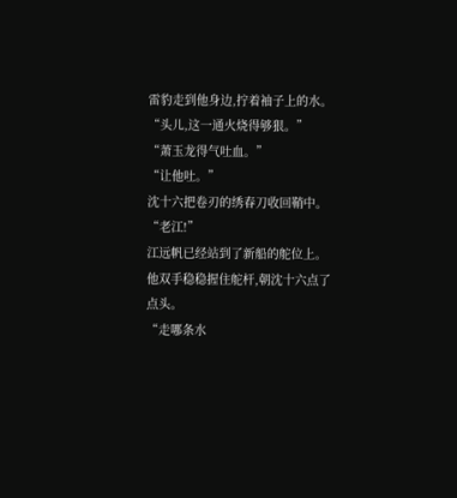雷豹走到他身边,拧着袖子上的水。
“头儿,这一通火烧得够狠。”
“萧玉龙得气吐血。”
“让他吐。”
沈十六把卷刃的绣春刀收回鞘中。
“老江!”
江远帆已经站到了新船的舵位上。
他双手稳稳握住舵杆,朝沈十六点了点头。
“走哪条水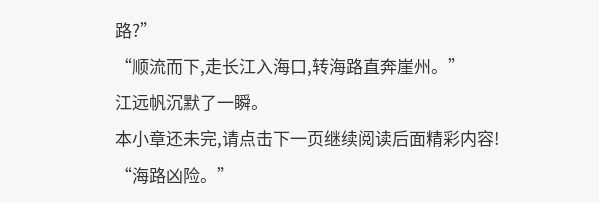路?”
“顺流而下,走长江入海口,转海路直奔崖州。”
江远帆沉默了一瞬。
本小章还未完,请点击下一页继续阅读后面精彩内容!
“海路凶险。”